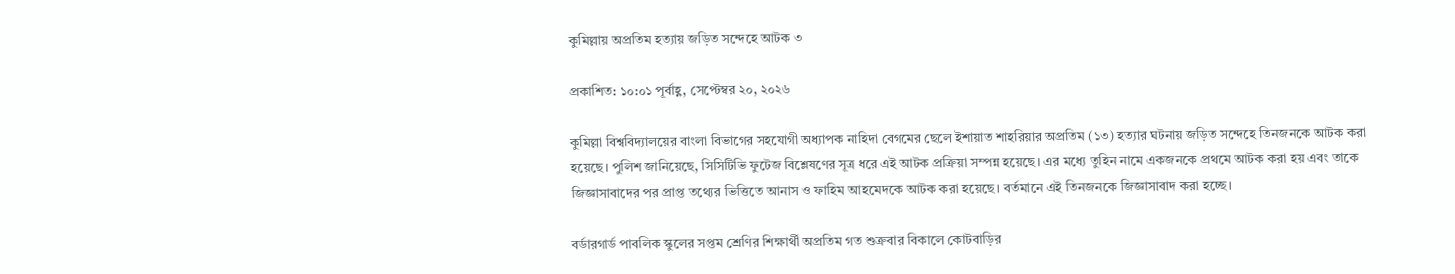কুমিল্লায় অপ্রতিম হত্যায় জড়িত সন্দেহে আটক ৩

প্রকাশিত: ১০:০১ পূর্বাহ্ণ, সেপ্টেম্বর ২০, ২০২৬

কুমিল্লা বিশ্ববিদ্যালয়ের বাংলা বিভাগের সহযোগী অধ্যাপক নাহিদা বেগমের ছেলে ইশায়াত শাহরিয়ার অপ্রতিম (১৩) হত্যার ঘটনায় জড়িত সন্দেহে তিনজনকে আটক করা হয়েছে। পুলিশ জানিয়েছে, সিসিটিভি ফুটেজ বিশ্লেষণের সূত্র ধরে এই আটক প্রক্রিয়া সম্পন্ন হয়েছে। এর মধ্যে তুহিন নামে একজনকে প্রথমে আটক করা হয় এবং তাকে জিজ্ঞাসাবাদের পর প্রাপ্ত তথ্যের ভিত্তিতে আনাস ও ফাহিম আহমেদকে আটক করা হয়েছে। বর্তমানে এই তিনজনকে জিজ্ঞাসাবাদ করা হচ্ছে।

বর্ডারগার্ড পাবলিক স্কুলের সপ্তম শ্রেণির শিক্ষার্থী অপ্রতিম গত শুক্রবার বিকালে কোটবাড়ির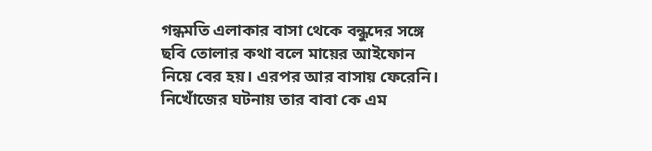গন্ধমতি এলাকার বাসা থেকে বন্ধুদের সঙ্গে ছবি তোলার কথা বলে মায়ের আইফোন নিয়ে বের হয়। এরপর আর বাসায় ফেরেনি। নিখোঁজের ঘটনায় তার বাবা কে এম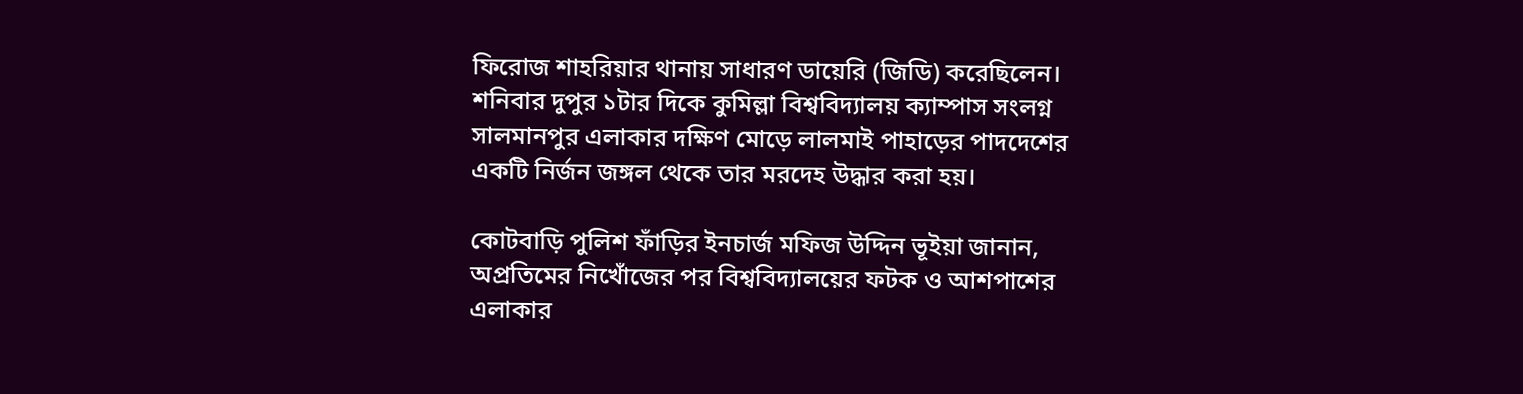ফিরোজ শাহরিয়ার থানায় সাধারণ ডায়েরি (জিডি) করেছিলেন। শনিবার দুপুর ১টার দিকে কুমিল্লা বিশ্ববিদ্যালয় ক্যাম্পাস সংলগ্ন সালমানপুর এলাকার দক্ষিণ মোড়ে লালমাই পাহাড়ের পাদদেশের একটি নির্জন জঙ্গল থেকে তার মরদেহ উদ্ধার করা হয়।

কোটবাড়ি পুলিশ ফাঁড়ির ইনচার্জ মফিজ উদ্দিন ভূইয়া জানান, অপ্রতিমের নিখোঁজের পর বিশ্ববিদ্যালয়ের ফটক ও আশপাশের এলাকার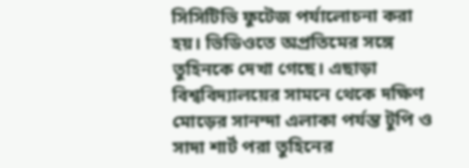সিসিটিভি ফুটেজ পর্যালোচনা করা হয়। ভিডিওতে অপ্রতিমের সঙ্গে তুহিনকে দেখা গেছে। এছাড়া বিশ্ববিদ্যালয়ের সামনে থেকে দক্ষিণ মোড়ের সানন্দা এলাকা পর্যন্ত টুপি ও সাদা শার্ট পরা তুহিনের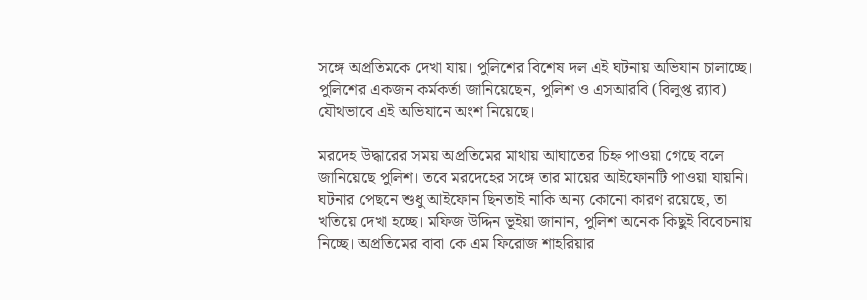সঙ্গে অপ্রতিমকে দেখা যায়। পুলিশের বিশেষ দল এই ঘটনায় অভিযান চালাচ্ছে। পুলিশের একজন কর্মকর্তা জানিয়েছেন, পুলিশ ও এসআরবি (বিলুপ্ত র‌্যাব) যৌথভাবে এই অভিযানে অংশ নিয়েছে।

মরদেহ উদ্ধারের সময় অপ্রতিমের মাথায় আঘাতের চিহ্ন পাওয়া গেছে বলে জানিয়েছে পুলিশ। তবে মরদেহের সঙ্গে তার মায়ের আইফোনটি পাওয়া যায়নি। ঘটনার পেছনে শুধু আইফোন ছিনতাই নাকি অন্য কোনো কারণ রয়েছে, তা খতিয়ে দেখা হচ্ছে। মফিজ উদ্দিন ভূইয়া জানান, পুলিশ অনেক কিছুই বিবেচনায় নিচ্ছে। অপ্রতিমের বাবা কে এম ফিরোজ শাহরিয়ার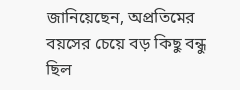জানিয়েছেন, অপ্রতিমের বয়সের চেয়ে বড় কিছু বন্ধু ছিল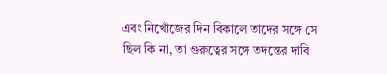এবং নিখোঁজের দিন বিকালে তাদের সঙ্গে সে ছিল কি না, তা গুরুত্বের সঙ্গে তদন্তের দাবি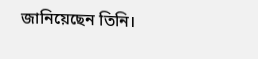জানিয়েছেন তিনি।